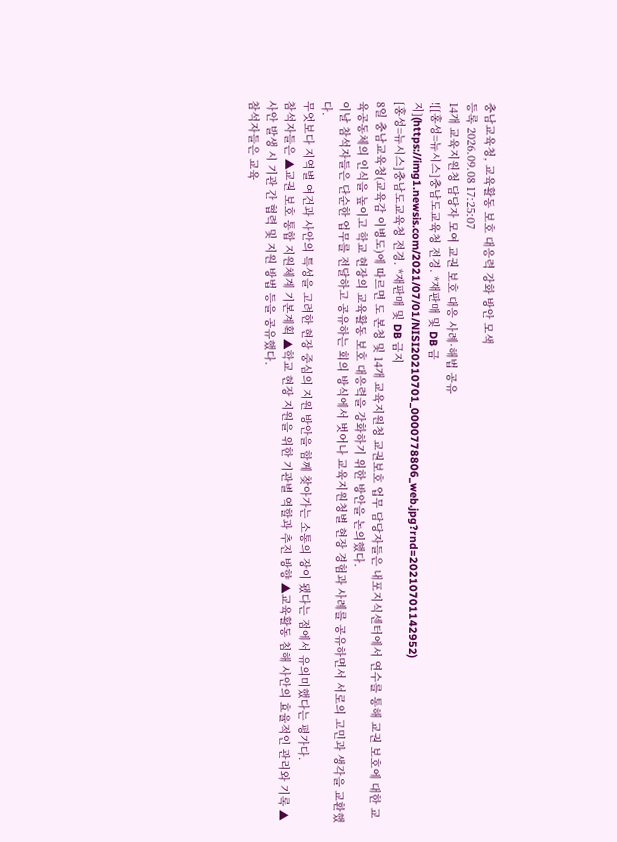충남교육청, 교육활동 보호 대응력 강화 방안 모색
등록 2026.09.08 17:25:07
14개 교육지원청 담당자 모여 교권 보호 대응 사례·해법 공유
![[홍성=뉴시스]충남도교육청 전경. *재판매 및 DB 금지](https://img1.newsis.com/2021/07/01/NISI20210701_0000778806_web.jpg?rnd=20210701142952)
[홍성=뉴시스]충남도교육청 전경. *재판매 및 DB 금지
8일 충남교육청(교육감 이병도)에 따르면 도 본청 및 14개 교육지원청 교권보호 업무 담당자들은 내포지식센터에서 연수를 통해 교권 보호에 대한 교육공동체의 인식을 높이고 학교 현장의 교육활동 보호 대응력을 강화하기 위한 방안을 논의했다.
이날 참석자들은 단순한 업무를 전달하고 공유하는 회의 방식에서 벗어나 교육지원청별 현장 경험과 사례를 공유하면서 서로의 고민과 생각을 교환했다.
무엇보다 지역별 여건과 사안의 특성을 고려한 현장 중심의 지원 방안을 함께 찾아가는 소통의 장이 됐다는 점에서 유의미했다는 평가다.
참석자들은 ▲교권 보호 통합 지원체계 기본계획 ▲학교 현장 지원을 위한 기관별 역할과 추진 방향 ▲교육활동 침해 사안의 효율적인 관리와 기록 ▲사안 발생 시 기관 간 협력 및 지원 방법 등을 공유했다.
참석자들은 교육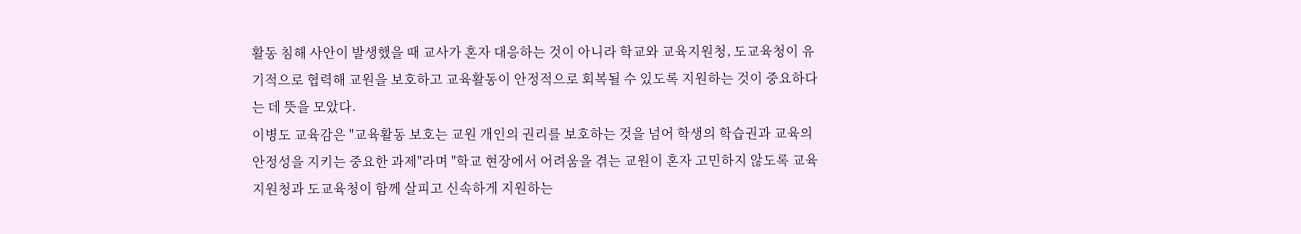활동 침해 사안이 발생했을 때 교사가 혼자 대응하는 것이 아니라 학교와 교육지원청, 도교육청이 유기적으로 협력해 교원을 보호하고 교육활동이 안정적으로 회복될 수 있도록 지원하는 것이 중요하다는 데 뜻을 모았다.
이병도 교육감은 "교육활동 보호는 교원 개인의 권리를 보호하는 것을 넘어 학생의 학습권과 교육의 안정성을 지키는 중요한 과제"라며 "학교 현장에서 어려움을 겪는 교원이 혼자 고민하지 않도록 교육지원청과 도교육청이 함께 살피고 신속하게 지원하는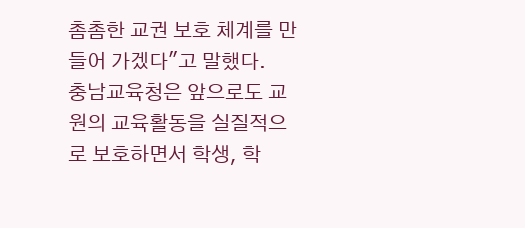촘촘한 교권 보호 체계를 만들어 가겠다"고 말했다.
충남교육청은 앞으로도 교원의 교육활동을 실질적으로 보호하면서 학생, 학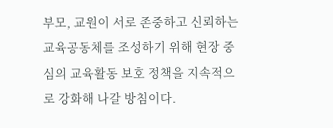부모, 교원이 서로 존중하고 신뢰하는 교육공동체를 조성하기 위해 현장 중심의 교육활동 보호 정책을 지속적으로 강화해 나갈 방침이다.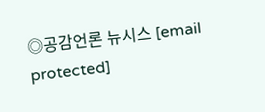◎공감언론 뉴시스 [email protected]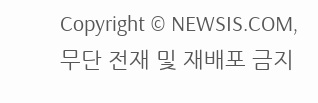Copyright © NEWSIS.COM, 무단 전재 및 재배포 금지